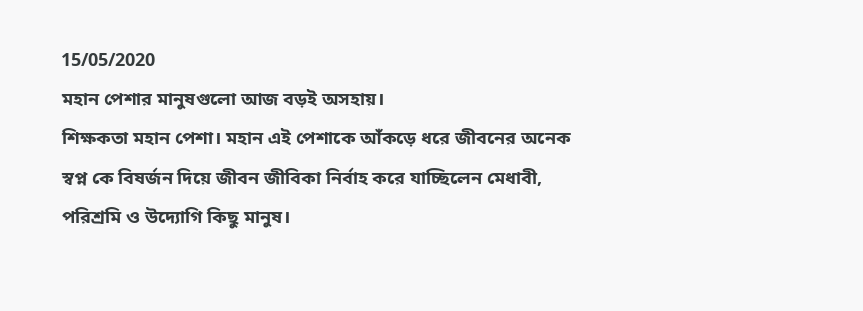15/05/2020
মহান পেশার মানুষগুলো আজ বড়ই অসহায়।
শিক্ষকতা মহান পেশা। মহান এই পেশাকে আঁকড়ে ধরে জীবনের অনেক স্বপ্ন কে বিষর্জন দিয়ে জীবন জীবিকা নির্বাহ করে যাচ্ছিলেন মেধাবী, পরিশ্রমি ও উদ্যোগি কিছু মানুষ।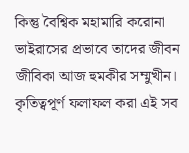কিন্তু বৈশ্বিক মহামারি করোনা ভাইরাসের প্রভাবে তাদের জীবন জীবিকা আজ হুমকীর সম্মুখীন। কৃতিত্বপূর্ণ ফলাফল করা এই সব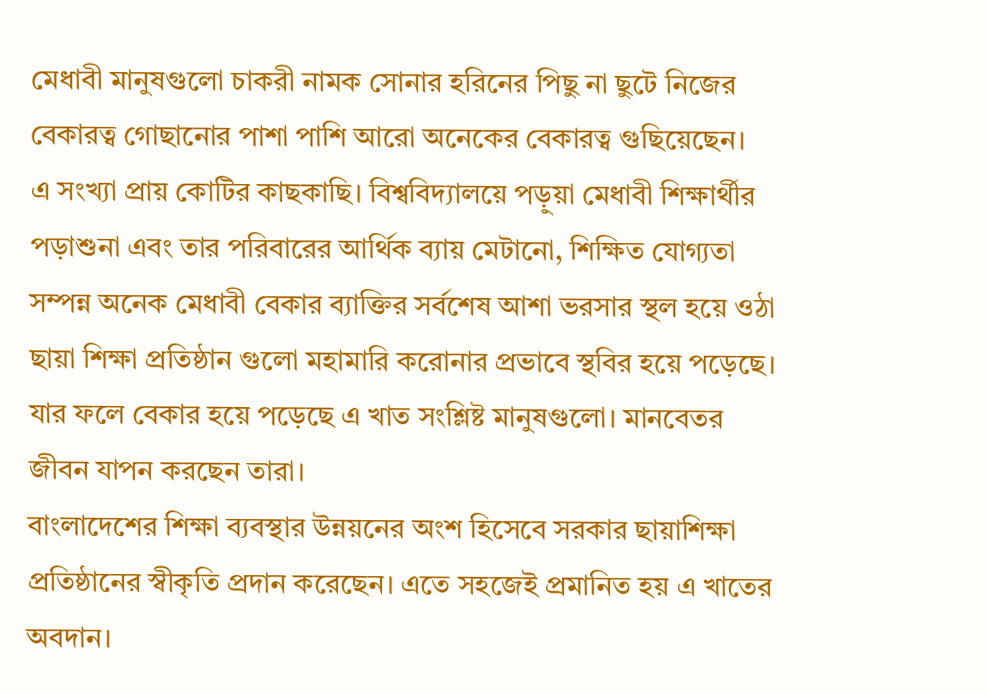মেধাবী মানুষগুলো চাকরী নামক সোনার হরিনের পিছু না ছুটে নিজের বেকারত্ব গোছানোর পাশা পাশি আরো অনেকের বেকারত্ব গুছিয়েছেন।
এ সংখ্যা প্রায় কোটির কাছকাছি। বিশ্ববিদ্যালয়ে পড়ুয়া মেধাবী শিক্ষার্থীর পড়াশুনা এবং তার পরিবারের আর্থিক ব্যায় মেটানো, শিক্ষিত যোগ্যতা সম্পন্ন অনেক মেধাবী বেকার ব্যাক্তির সর্বশেষ আশা ভরসার স্থল হয়ে ওঠা ছায়া শিক্ষা প্রতিষ্ঠান গুলো মহামারি করোনার প্রভাবে স্থবির হয়ে পড়েছে। যার ফলে বেকার হয়ে পড়েছে এ খাত সংশ্লিষ্ট মানুষগুলো। মানবেতর জীবন যাপন করছেন তারা।
বাংলাদেশের শিক্ষা ব্যবস্থার উন্নয়নের অংশ হিসেবে সরকার ছায়াশিক্ষা প্রতিষ্ঠানের স্বীকৃতি প্রদান করেছেন। এতে সহজেই প্রমানিত হয় এ খাতের অবদান।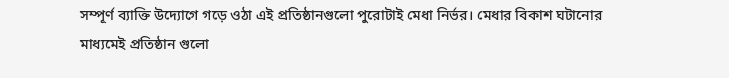সম্পূর্ণ ব্যাক্তি উদ্যোগে গড়ে ওঠা এই প্রতিষ্ঠানগুলো পুরোটাই মেধা নির্ভর। মেধার বিকাশ ঘটানোর মাধ্যমেই প্রতিষ্ঠান গুলো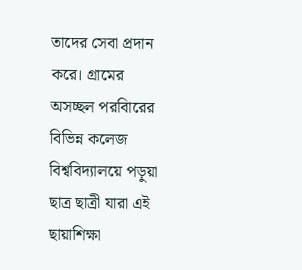তাদের সেবা প্রদান করে। গ্রামের অসচ্ছল পরবিারের বিভিন্ন কলেজ বিশ্ববিদ্যালয়ে পড়ুয়া ছাত্র ছাত্রী যারা এই ছায়াশিক্ষা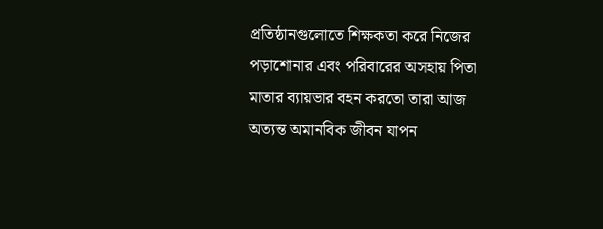প্রতিষ্ঠানগুলোতে শিক্ষকতা করে নিজের পড়াশোনার এবং পরিবারের অসহায় পিতা মাতার ব্যায়ভার বহন করতো তারা আজ অত্যন্ত অমানবিক জীবন যাপন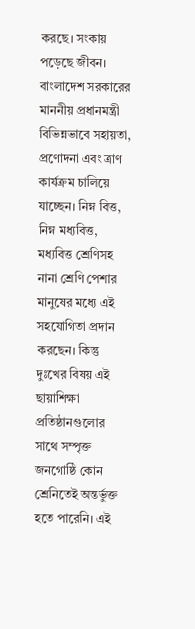করছে। সংকায় পড়েছে জীবন।
বাংলাদেশ সরকারের মাননীয় প্রধানমন্ত্রী বিভিন্নভাবে সহায়তা, প্রণোদনা এবং ত্রাণ কার্যক্রম চালিয়ে যাচ্ছেন। নিম্ন বিত্ত, নিম্ন মধ্যবিত্ত, মধ্যবিত্ত শ্রেণিসহ নানা শ্রেণি পেশার মানুষের মধ্যে এই সহযোগিতা প্রদান করছেন। কিন্তু দুঃখের বিষয় এই ছায়াশিক্ষা প্রতিষ্ঠানগুলোর সাথে সম্পৃক্ত জনগোষ্ঠি কোন শ্রেনিতেই অন্তর্ভুক্ত হতে পারেনি। এই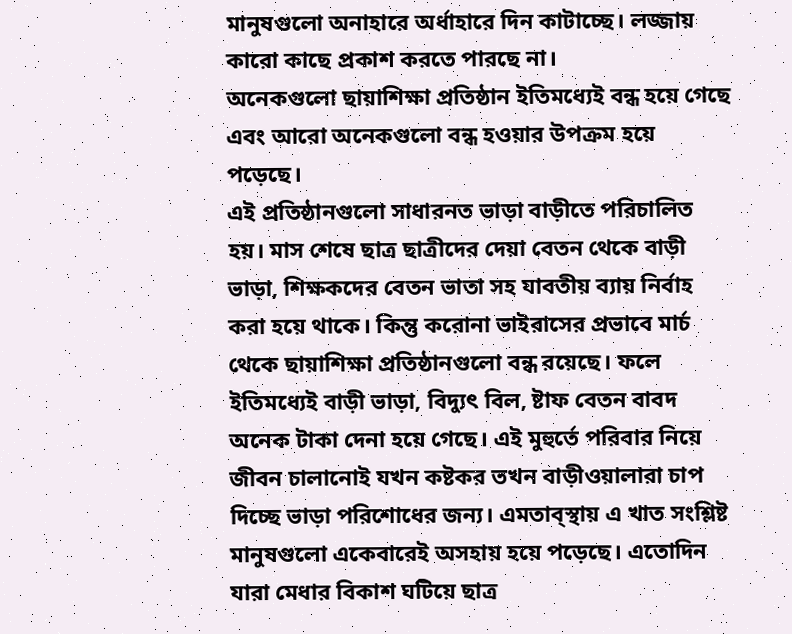মানুষগুলো অনাহারে অর্ধাহারে দিন কাটাচ্ছে। লজ্জায় কারো কাছে প্রকাশ করতে পারছে না।
অনেকগুলো ছায়াশিক্ষা প্রতিষ্ঠান ইতিমধ্যেই বন্ধ হয়ে গেছে এবং আরো অনেকগুলো বন্ধ হওয়ার উপক্রম হয়ে পড়েছে।
এই প্রতিষ্ঠানগুলো সাধারনত ভাড়া বাড়ীতে পরিচালিত হয়। মাস শেষে ছাত্র ছাত্রীদের দেয়া বেতন থেকে বাড়ী ভাড়া, শিক্ষকদের বেতন ভাতা সহ যাবতীয় ব্যায় নির্বাহ করা হয়ে থাকে। কিন্তু করোনা ভাইরাসের প্রভাবে মার্চ থেকে ছায়াশিক্ষা প্রতিষ্ঠানগুলো বন্ধ রয়েছে। ফলে ইতিমধ্যেই বাড়ী ভাড়া, বিদ্যুৎ বিল, ষ্টাফ বেতন বাবদ অনেক টাকা দেনা হয়ে গেছে। এই মুহুর্তে পরিবার নিয়ে জীবন চালানোই যখন কষ্টকর তখন বাড়ীওয়ালারা চাপ দিচ্ছে ভাড়া পরিশোধের জন্য। এমতাব্স্থায় এ খাত সংশ্লিষ্ট মানুষগুলো একেবারেই অসহায় হয়ে পড়েছে। এতোদিন যারা মেধার বিকাশ ঘটিয়ে ছাত্র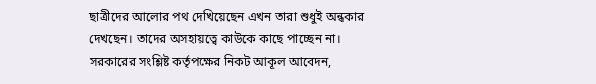ছাত্রীদের আলোর পথ দেখিয়েছেন এখন তারা শুধুই অন্ধকার দেখছেন। তাদের অসহায়ত্বে কাউকে কাছে পাচ্ছেন না।
সরকারের সংশ্লিষ্ট কর্তৃপক্ষের নিকট আকূল আবেদন,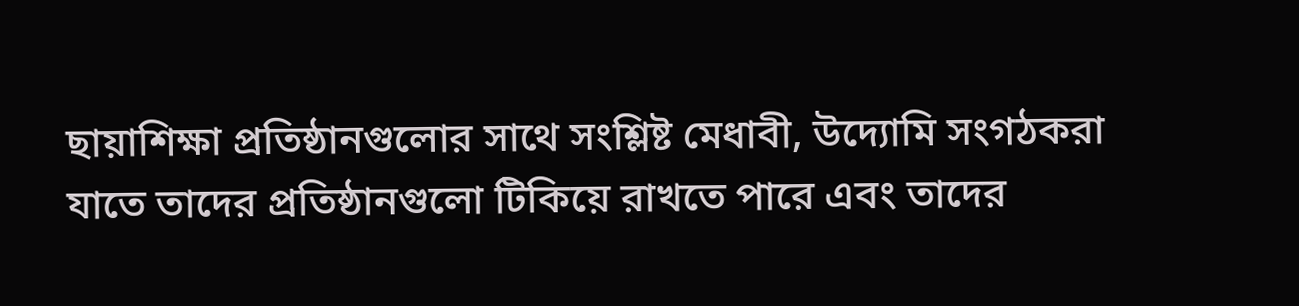ছায়াশিক্ষা প্রতিষ্ঠানগুলোর সাথে সংশ্লিষ্ট মেধাবী, উদ্যোমি সংগঠকরা যাতে তাদের প্রতিষ্ঠানগুলো টিকিয়ে রাখতে পারে এবং তাদের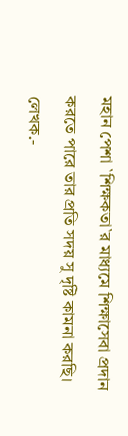মহান পেশা `শিক্ষকতা`র মাধ্যমে শিক্ষাসেবা প্রদান করতে পারে তার প্রতি সদয় সু দৃষ্টি কামনা করছি।
লেখক.-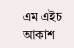এম এইচ আকাশ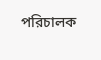পরিচালক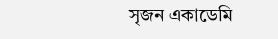সৃজন একাডেমি